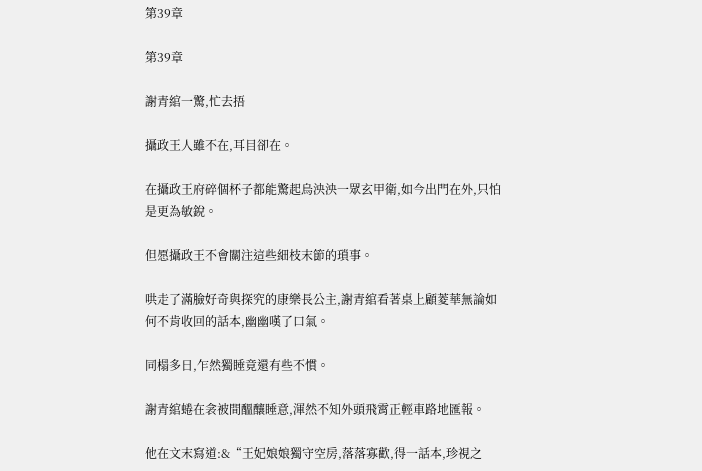第39章

第39章

謝青綰一驚,忙去捂

攝政王人雖不在,耳目卻在。

在攝政王府碎個杯子都能驚起烏泱泱一眾玄甲衛,如今出門在外,只怕是更為敏銳。

但愿攝政王不會關注這些細枝末節的瑣事。

哄走了滿臉好奇與探究的康樂長公主,謝青綰看著桌上顧菱華無論如何不肯收回的話本,幽幽嘆了口氣。

同榻多日,乍然獨睡竟還有些不慣。

謝青綰蜷在衾被間醞釀睡意,渾然不知外頭飛霄正輕車路地匯報。

他在文末寫道:&“王妃娘娘獨守空房,落落寡歡,得一話本,珍視之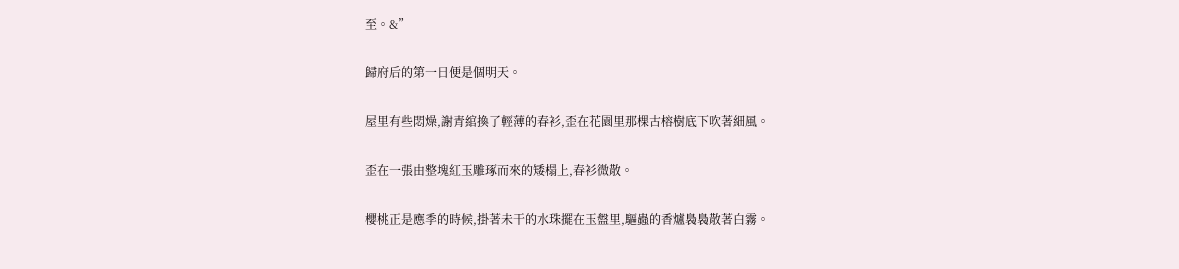至。&”

歸府后的第一日便是個明天。

屋里有些悶燥,謝青綰換了輕薄的春衫,歪在花園里那棵古榕樹底下吹著細風。

歪在一張由整塊紅玉雕琢而來的矮榻上,春衫微散。

櫻桃正是應季的時候,掛著未干的水珠擺在玉盤里,驅蟲的香爐裊裊散著白霧。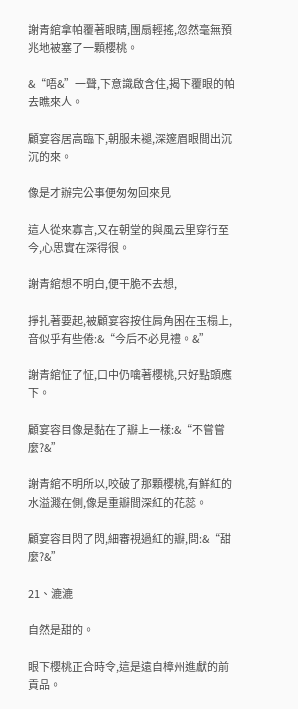謝青綰拿帕覆著眼睛,團扇輕搖,忽然毫無預兆地被塞了一顆櫻桃。

&“唔&”一聲,下意識啟含住,揭下覆眼的帕去瞧來人。

顧宴容居高臨下,朝服未褪,深邃眉眼間出沉沉的來。

像是才辦完公事便匆匆回來見

這人從來寡言,又在朝堂的與風云里穿行至今,心思實在深得很。

謝青綰想不明白,便干脆不去想,

掙扎著要起,被顧宴容按住肩角困在玉榻上,音似乎有些倦:&“今后不必見禮。&”

謝青綰怔了怔,口中仍噙著櫻桃,只好點頭應下。

顧宴容目像是黏在了瓣上一樣:&“不嘗嘗麼?&”

謝青綰不明所以,咬破了那顆櫻桃,有鮮紅的水溢濺在側,像是重瓣間深紅的花蕊。

顧宴容目閃了閃,細審視過紅的瓣,問:&“甜麼?&”

21、漉漉

自然是甜的。

眼下櫻桃正合時令,這是遠自樟州進獻的前貢品。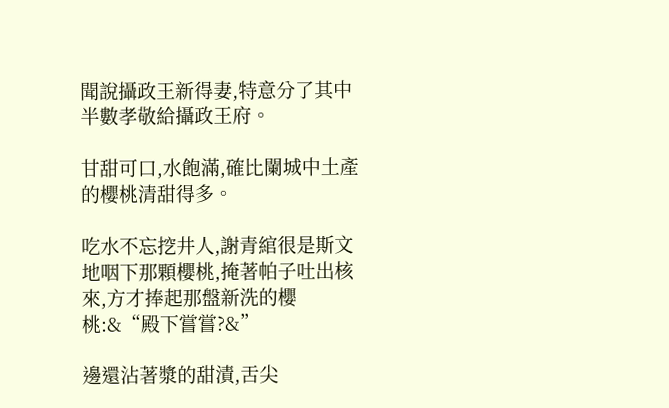聞說攝政王新得妻,特意分了其中半數孝敬給攝政王府。

甘甜可口,水飽滿,確比闌城中土產的櫻桃清甜得多。

吃水不忘挖井人,謝青綰很是斯文地咽下那顆櫻桃,掩著帕子吐出核來,方才捧起那盤新洗的櫻桃:&“殿下嘗嘗?&”

邊還沾著漿的甜漬,舌尖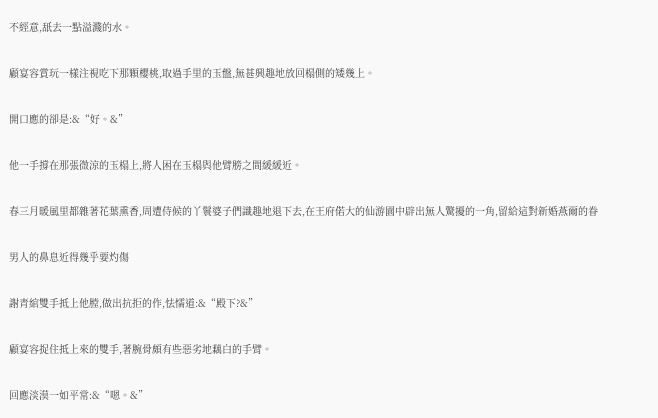不經意,舐去一點溢濺的水。

顧宴容賞玩一樣注視吃下那顆櫻桃,取過手里的玉盤,無甚興趣地放回榻側的矮幾上。

開口應的卻是:&“好。&”

他一手撐在那張微涼的玉榻上,將人困在玉榻與他臂膀之間緩緩近。

春三月暖風里都雜著花葉熏香,周遭侍候的丫鬟婆子們識趣地退下去,在王府偌大的仙游園中辟出無人驚擾的一角,留給這對新婚燕爾的眷

男人的鼻息近得幾乎要灼傷

謝青綰雙手抵上他膛,做出抗拒的作,怯懦道:&“殿下?&”

顧宴容捉住抵上來的雙手,著腕骨頗有些惡劣地藕白的手臂。

回應淡漠一如平常:&“嗯。&”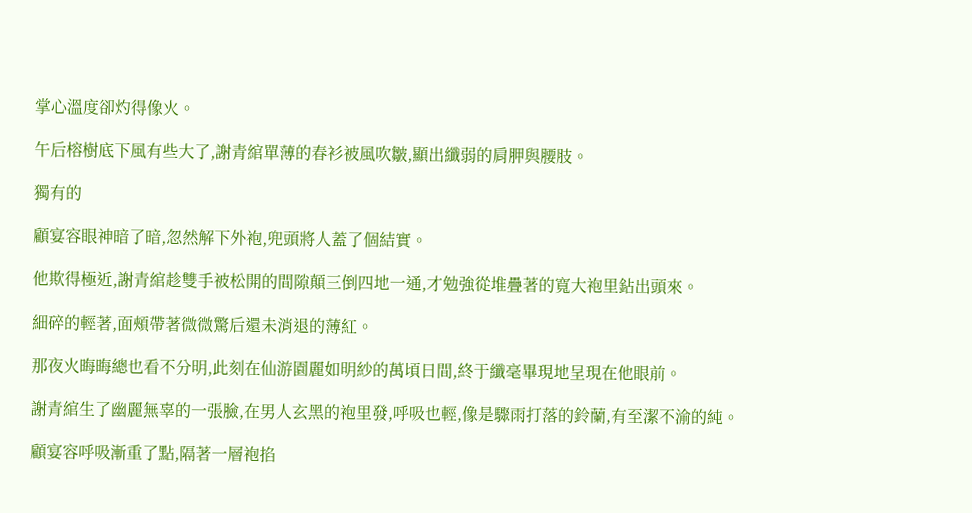掌心溫度卻灼得像火。

午后榕樹底下風有些大了,謝青綰單薄的春衫被風吹皺,顯出纖弱的肩胛與腰肢。

獨有的

顧宴容眼神暗了暗,忽然解下外袍,兜頭將人蓋了個結實。

他欺得極近,謝青綰趁雙手被松開的間隙顛三倒四地一通,才勉強從堆疊著的寬大袍里鉆出頭來。

細碎的輕著,面頰帶著微微驚后還未消退的薄紅。

那夜火晦晦總也看不分明,此刻在仙游園麗如明紗的萬頃日間,終于纖毫畢現地呈現在他眼前。

謝青綰生了幽麗無辜的一張臉,在男人玄黑的袍里發,呼吸也輕,像是驟雨打落的鈴蘭,有至潔不渝的純。

顧宴容呼吸漸重了點,隔著一層袍掐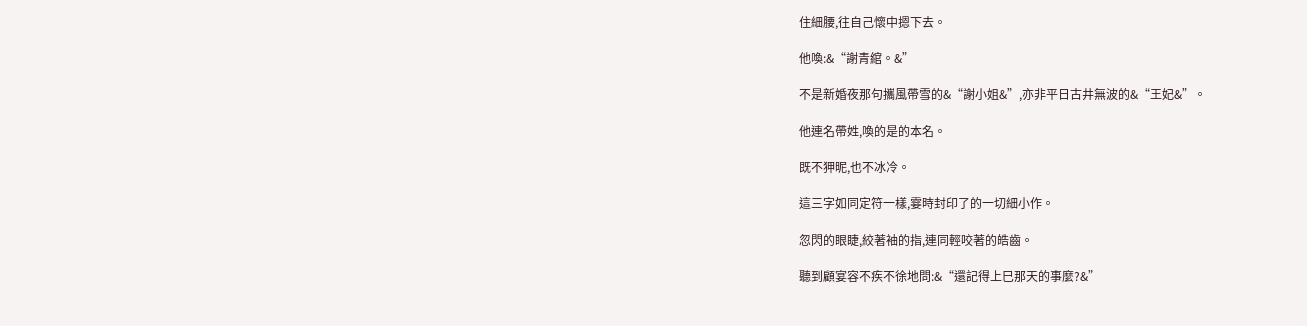住細腰,往自己懷中摁下去。

他喚:&“謝青綰。&”

不是新婚夜那句攜風帶雪的&“謝小姐&”,亦非平日古井無波的&“王妃&”。

他連名帶姓,喚的是的本名。

既不狎昵,也不冰冷。

這三字如同定符一樣,霎時封印了的一切細小作。

忽閃的眼睫,絞著袖的指,連同輕咬著的皓齒。

聽到顧宴容不疾不徐地問:&“還記得上巳那天的事麼?&”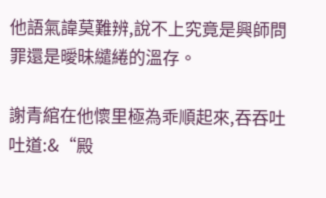他語氣諱莫難辨,說不上究竟是興師問罪還是曖昧繾綣的溫存。

謝青綰在他懷里極為乖順起來,吞吞吐吐道:&“殿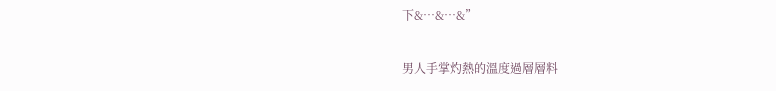下&…&…&”

男人手掌灼熱的溫度過層層料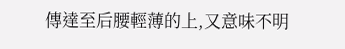傳達至后腰輕薄的上,又意味不明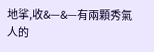地挲,收&—&—有兩顆秀氣人的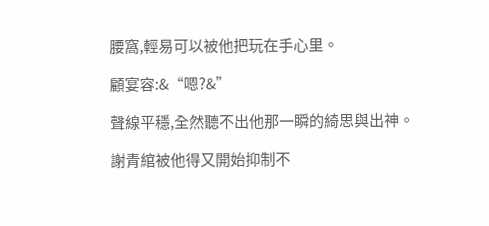腰窩,輕易可以被他把玩在手心里。

顧宴容:&“嗯?&”

聲線平穩,全然聽不出他那一瞬的綺思與出神。

謝青綰被他得又開始抑制不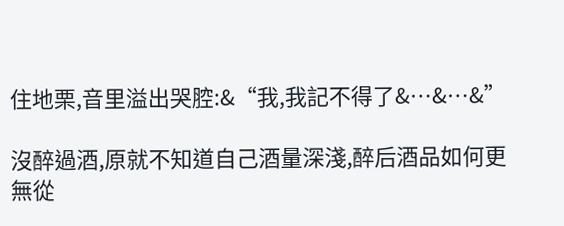住地栗,音里溢出哭腔:&“我,我記不得了&…&…&”

沒醉過酒,原就不知道自己酒量深淺,醉后酒品如何更無從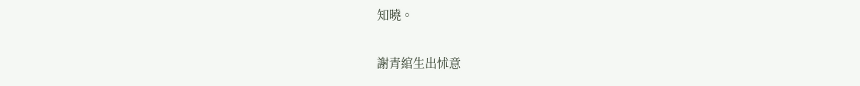知曉。

謝青綰生出怵意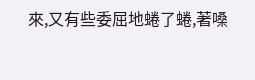來,又有些委屈地蜷了蜷,著嗓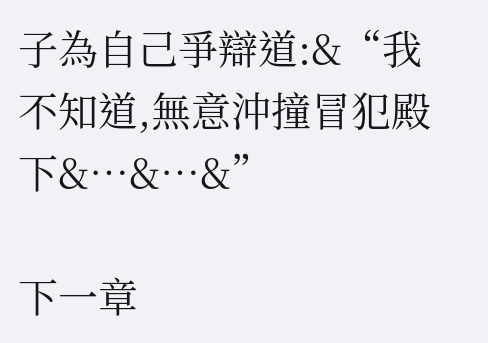子為自己爭辯道:&“我不知道,無意沖撞冒犯殿下&…&…&”

下一章